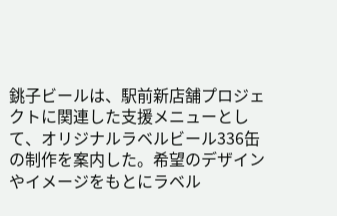銚子ビールは、駅前新店舗プロジェクトに関連した支援メニューとして、オリジナルラベルビール336缶の制作を案内した。希望のデザインやイメージをもとにラベル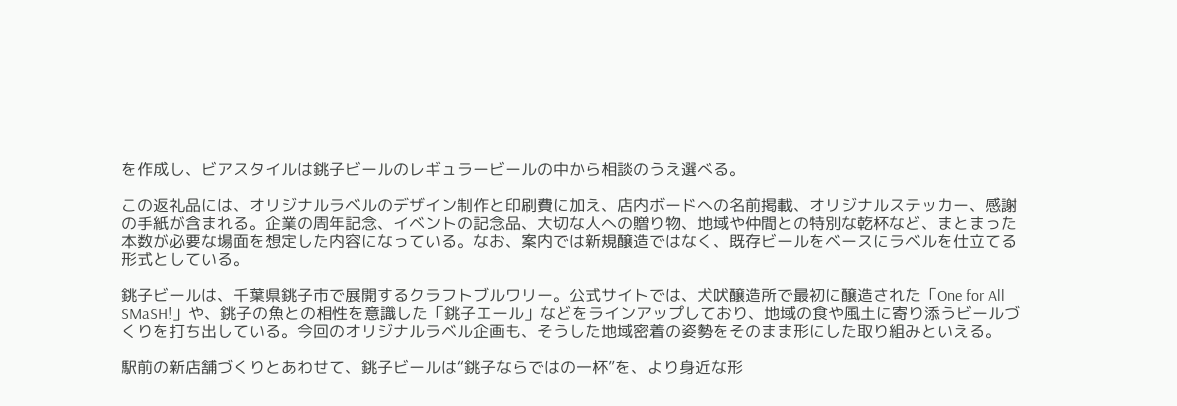を作成し、ビアスタイルは銚子ビールのレギュラービールの中から相談のうえ選べる。

この返礼品には、オリジナルラベルのデザイン制作と印刷費に加え、店内ボードへの名前掲載、オリジナルステッカー、感謝の手紙が含まれる。企業の周年記念、イベントの記念品、大切な人への贈り物、地域や仲間との特別な乾杯など、まとまった本数が必要な場面を想定した内容になっている。なお、案内では新規醸造ではなく、既存ビールをベースにラベルを仕立てる形式としている。

銚子ビールは、千葉県銚子市で展開するクラフトブルワリー。公式サイトでは、犬吠醸造所で最初に醸造された「One for All SMaSH!」や、銚子の魚との相性を意識した「銚子エール」などをラインアップしており、地域の食や風土に寄り添うビールづくりを打ち出している。今回のオリジナルラベル企画も、そうした地域密着の姿勢をそのまま形にした取り組みといえる。

駅前の新店舗づくりとあわせて、銚子ビールは“銚子ならではの一杯”を、より身近な形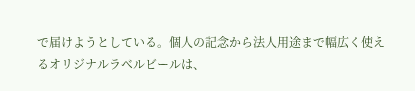で届けようとしている。個人の記念から法人用途まで幅広く使えるオリジナルラベルビールは、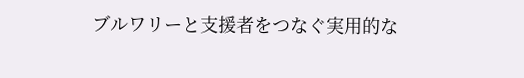ブルワリーと支援者をつなぐ実用的な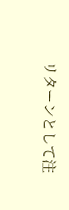リターンとして注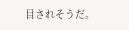目されそうだ。